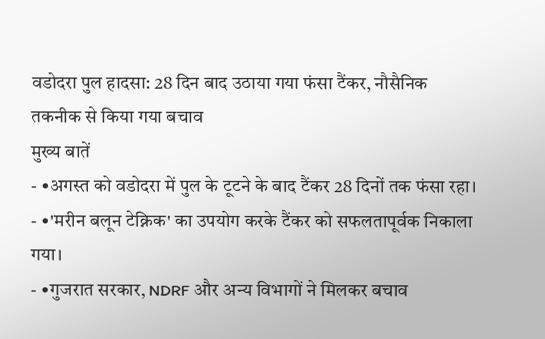वडोदरा पुल हादसा: 28 दिन बाद उठाया गया फंसा टैंकर, नौसैनिक तकनीक से किया गया बचाव
मुख्य बातें
- •अगस्त को वडोदरा में पुल के टूटने के बाद टैंकर 28 दिनों तक फंसा रहा।
- •'मरीन बलून टेक्निक' का उपयोग करके टैंकर को सफलतापूर्वक निकाला गया।
- •गुजरात सरकार, NDRF और अन्य विभागों ने मिलकर बचाव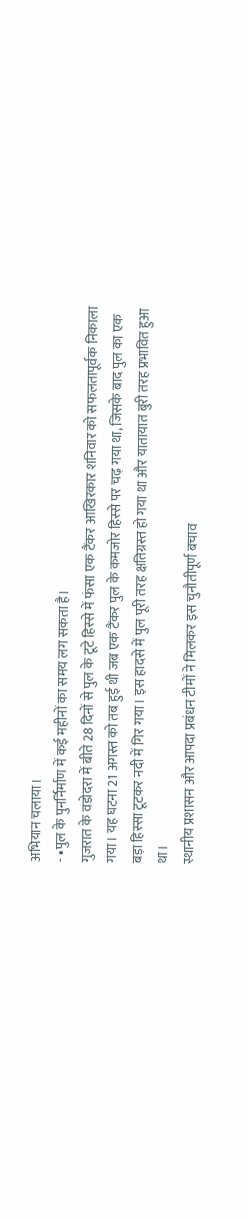अभियान चलाया।
- •पुल के पुनर्निर्माण में कई महीनों का समय लग सकता है।
गुजरात के वडोदरा में बीते 28 दिनों से पुल के टूटे हिस्से में फंसा एक टैंकर आखिरकार शनिवार को सफलतापूर्वक निकाला गया। यह घटना 21 अगस्त को तब हुई थी जब एक टैंकर पुल के कमजोर हिस्से पर चढ़ गया था, जिसके बाद पुल का एक बड़ा हिस्सा टूटकर नदी में गिर गया। इस हादसे में पुल पूरी तरह क्षतिग्रस्त हो गया था और यातायात बुरी तरह प्रभावित हुआ था।
स्थानीय प्रशासन और आपदा प्रबंधन टीमों ने मिलकर इस चुनौतीपूर्ण बचाव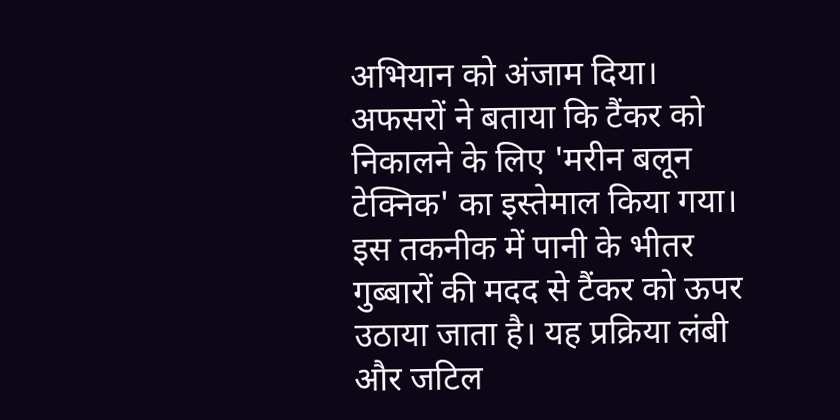अभियान को अंजाम दिया। अफसरों ने बताया कि टैंकर को निकालने के लिए 'मरीन बलून टेक्निक' का इस्तेमाल किया गया। इस तकनीक में पानी के भीतर गुब्बारों की मदद से टैंकर को ऊपर उठाया जाता है। यह प्रक्रिया लंबी और जटिल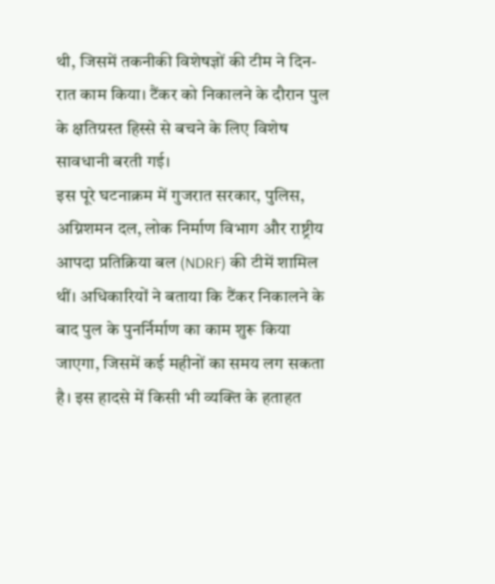थी, जिसमें तकनीकी विशेषज्ञों की टीम ने दिन-रात काम किया। टैंकर को निकालने के दौरान पुल के क्षतिग्रस्त हिस्से से बचने के लिए विशेष सावधानी बरती गई।
इस पूरे घटनाक्रम में गुजरात सरकार, पुलिस, अग्निशमन दल, लोक निर्माण विभाग और राष्ट्रीय आपदा प्रतिक्रिया बल (NDRF) की टीमें शामिल थीं। अधिकारियों ने बताया कि टैंकर निकालने के बाद पुल के पुनर्निर्माण का काम शुरू किया जाएगा, जिसमें कई महीनों का समय लग सकता है। इस हादसे में किसी भी व्यक्ति के हताहत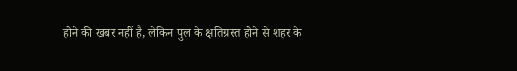होने की खबर नहीं है, लेकिन पुल के क्षतिग्रस्त होने से शहर के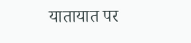यातायात पर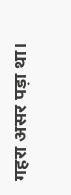गहरा असर पड़ा था।